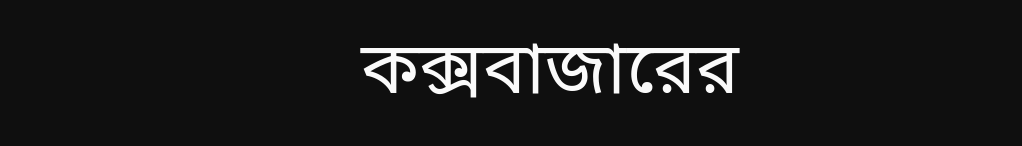কক্সবাজারের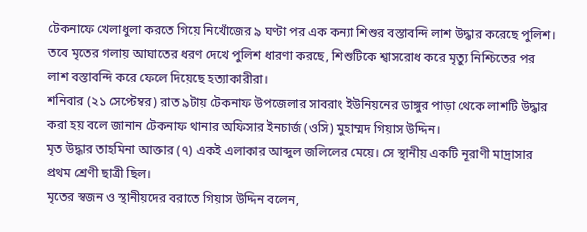টেকনাফে খেলাধুলা করতে গিয়ে নিখোঁজের ৯ ঘণ্টা পর এক কন্যা শিশুর বস্তাবন্দি লাশ উদ্ধার করেছে পুলিশ। তবে মৃতের গলায় আঘাতের ধরণ দেখে পুলিশ ধারণা করছে, শিশুটিকে শ্বাসরোধ করে মৃত্যু নিশ্চিতের পর লাশ বস্তাবন্দি করে ফেলে দিয়েছে হত্যাকারীরা।
শনিবার (২১ সেপ্টেম্বর) রাত ৯টায় টেকনাফ উপজেলার সাবরাং ইউনিয়নের ডাঙ্গুর পাড়া থেকে লাশটি উদ্ধার করা হয় বলে জানান টেকনাফ থানার অফিসার ইনচার্জ (ওসি) মুহাম্মদ গিয়াস উদ্দিন।
মৃত উদ্ধার তাহমিনা আক্তার (৭) একই এলাকার আব্দুল জলিলের মেয়ে। সে স্থানীয় একটি নূরাণী মাদ্রাসার প্রথম শ্রেণী ছাত্রী ছিল।
মৃতের স্বজন ও স্থানীয়দের বরাতে গিয়াস উদ্দিন বলেন,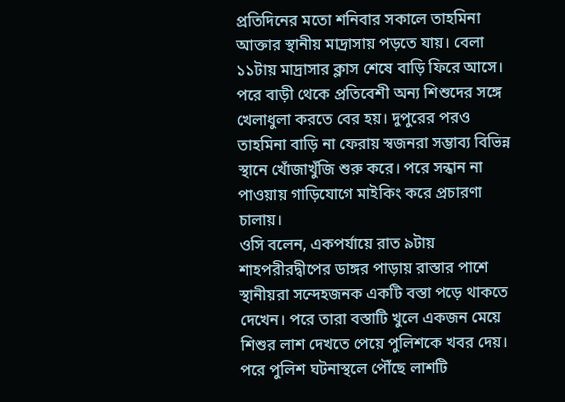প্রতিদিনের মতো শনিবার সকালে তাহমিনা আক্তার স্থানীয় মাদ্রাসায় পড়তে যায়। বেলা ১১টায় মাদ্রাসার ক্লাস শেষে বাড়ি ফিরে আসে। পরে বাড়ী থেকে প্রতিবেশী অন্য শিশুদের সঙ্গে খেলাধুলা করতে বের হয়। দুপুরের পরও তাহমিনা বাড়ি না ফেরায় স্বজনরা সম্ভাব্য বিভিন্ন স্থানে খোঁজাখুঁজি শুরু করে। পরে সন্ধান না পাওয়ায় গাড়িযোগে মাইকিং করে প্রচারণা চালায়।
ওসি বলেন, একপর্যায়ে রাত ৯টায় শাহপরীরদ্বীপের ডাঙ্গর পাড়ায় রাস্তার পাশে স্থানীয়রা সন্দেহজনক একটি বস্তা পড়ে থাকতে দেখেন। পরে তারা বস্তাটি খুলে একজন মেয়ে শিশুর লাশ দেখতে পেয়ে পুলিশকে খবর দেয়। পরে পুলিশ ঘটনাস্থলে পৌঁছে লাশটি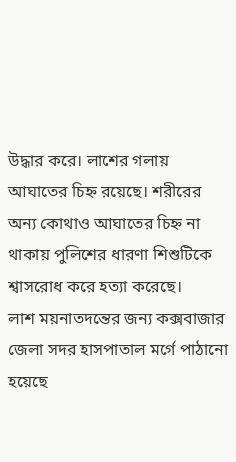উদ্ধার করে। লাশের গলায় আঘাতের চিহ্ন রয়েছে। শরীরের অন্য কোথাও আঘাতের চিহ্ন না থাকায় পুলিশের ধারণা শিশুটিকে শ্বাসরোধ করে হত্যা করেছে।
লাশ ময়নাতদন্তের জন্য কক্সবাজার জেলা সদর হাসপাতাল মর্গে পাঠানো হয়েছে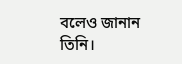বলেও জানান তিনি।